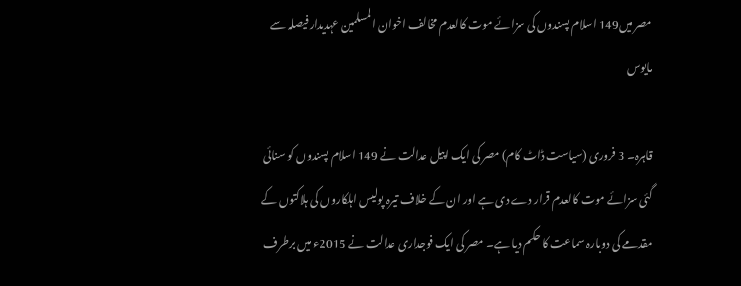مصر میں149 اسلام پسندوں کی سزائے موت کالعدم مخالف اخوان المسلمین عہدیدار فیصلہ سے مایوس

قاہرہ۔ 3 فروری (سیاست ڈاٹ کام) مصر کی ایک اپیل عدالت نے 149 اسلام پسندوں کو سنائی گئی سزائے موت کالعدم قرار دے دی ہے اور ان کے خلاف تیرہ پولیس اہلکاروں کی ہلاکتوں کے مقدمے کی دوبارہ سماعت کا حکم دیا ہے۔ مصر کی ایک فوجداری عدالت نے 2015ء میں برطرف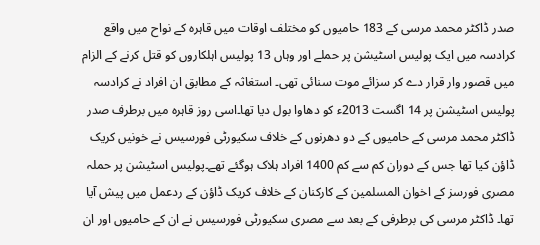صدر ڈاکٹر محمد مرسی کے 183 حامیوں کو مختلف اوقات میں قاہرہ کے نواح میں واقع کرادسہ میں ایک پولیس اسٹیشن پر حملے اور وہاں 13 پولیس اہلکاروں کو قتل کرنے کے الزام میں قصور وار قرار دے کر سزائے موت سنائی تھی۔ استغاثہ کے مطابق ان افراد نے کرادسہ پولیس اسٹیشن پر 14 اگست 2013ء کو دھاوا بول دیا تھا۔اسی روز قاہرہ میں برطرف صدر ڈاکٹر محمد مرسی کے حامیوں کے دو دھرنوں کے خلاف سکیورٹی فورسیس نے خونیں کریک ڈاؤن کیا تھا جس کے دوران کم سے کم 1400 افراد ہلاک ہوگئے تھے۔پولیس اسٹیشن پر حملہ مصری فورسز کے اخوان المسلمین کے کارکنان کے خلاف کریک ڈاؤن کے ردعمل میں پیش آیا تھا۔ ڈاکٹر مرسی کی برطرفی کے بعد سے مصری سکیورٹی فورسیس نے ان کے حامیوں اور ان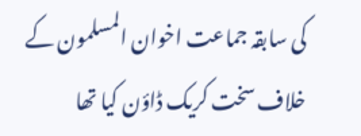کی سابقہ جماعت اخوان المسلمون کے خلاف سخت کریک ڈاؤن کیا تھا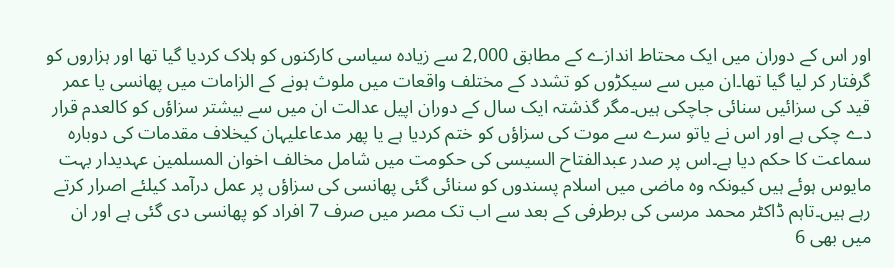اور اس کے دوران میں ایک محتاط اندازے کے مطابق 2,000 سے زیادہ سیاسی کارکنوں کو ہلاک کردیا گیا تھا اور ہزاروں کو گرفتار کر لیا گیا تھا۔ان میں سے سیکڑوں کو تشدد کے مختلف واقعات میں ملوث ہونے کے الزامات میں پھانسی یا عمر قید کی سزائیں سنائی جاچکی ہیں۔مگر گذشتہ ایک سال کے دوران اپیل عدالت ان میں سے بیشتر سزاؤں کو کالعدم قرار دے چکی ہے اور اس نے یاتو سرے سے موت کی سزاؤں کو ختم کردیا ہے یا پھر مدعاعلیہان کیخلاف مقدمات کی دوبارہ سماعت کا حکم دیا ہے۔اس پر صدر عبدالفتاح السیسی کی حکومت میں شامل مخالف اخوان المسلمین عہدیدار بہت مایوس ہوئے ہیں کیونکہ وہ ماضی میں اسلام پسندوں کو سنائی گئی پھانسی کی سزاؤں پر عمل درآمد کیلئے اصرار کرتے رہے ہیں۔تاہم ڈاکٹر محمد مرسی کی برطرفی کے بعد سے اب تک مصر میں صرف 7 افراد کو پھانسی دی گئی ہے اور ان میں بھی 6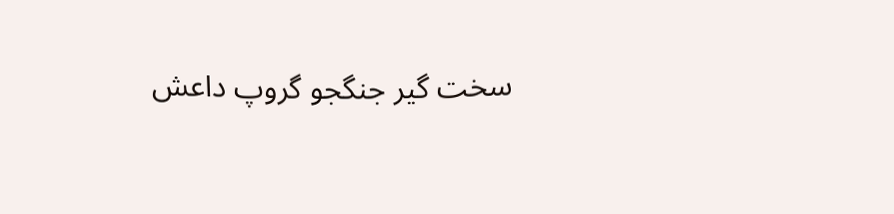سخت گیر جنگجو گروپ داعش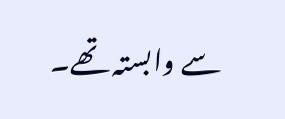سے وابستہ تھے۔